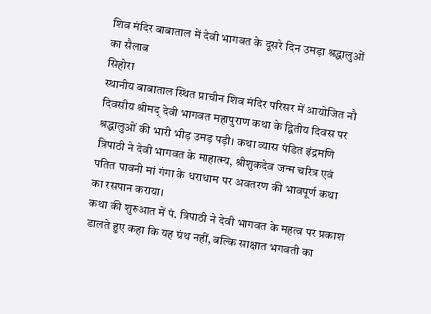शिव मंदिर बाबाताल में देवी भागवत के दूसरे दिन उमड़ा श्रद्धालुओं का सैलाब
सिहोरा
स्थानीय बाबाताल स्थित प्राचीन शिव मंदिर परिसर में आयोजित नौ दिवसीय श्रीमद् देवी भागवत महापुराण कथा के द्वितीय दिवस पर श्रद्धालुओं की भारी भीड़ उमड़ पड़ी। कथा व्यास पंडित इंद्रमणि त्रिपाठी ने देवी भागवत के माहात्म्य, श्रीशुकदेव जन्म चरित्र एवं पतित पावनी मां गंगा के धराधाम पर अवतरण की भावपूर्ण कथा का रसपान कराया।
कथा की शुरुआत में पं. त्रिपाठी ने देवी भागवत के महत्व पर प्रकाश डालते हुए कहा कि यह ग्रंथ नहीं, बल्कि साक्षात भगवती का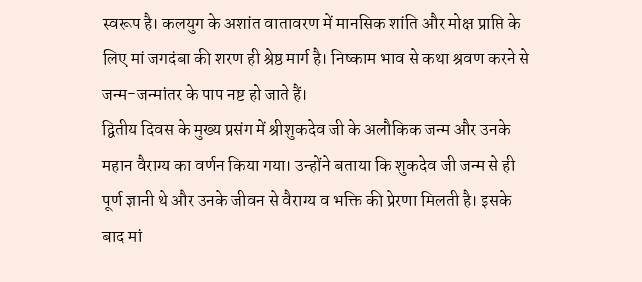स्वरूप है। कलयुग के अशांत वातावरण में मानसिक शांति और मोक्ष प्राप्ति के लिए मां जगदंबा की शरण ही श्रेष्ठ मार्ग है। निष्काम भाव से कथा श्रवण करने से जन्म-जन्मांतर के पाप नष्ट हो जाते हैं।
द्वितीय दिवस के मुख्य प्रसंग में श्रीशुकदेव जी के अलौकिक जन्म और उनके महान वैराग्य का वर्णन किया गया। उन्होंने बताया कि शुकदेव जी जन्म से ही पूर्ण ज्ञानी थे और उनके जीवन से वैराग्य व भक्ति की प्रेरणा मिलती है। इसके बाद मां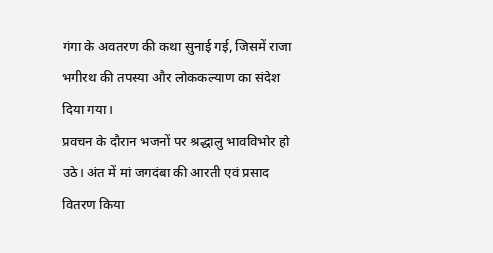गंगा के अवतरण की कथा सुनाई गई, जिसमें राजा भगीरथ की तपस्या और लोककल्याण का संदेश दिया गया।
प्रवचन के दौरान भजनों पर श्रद्धालु भावविभोर हो उठे। अंत में मां जगदंबा की आरती एवं प्रसाद वितरण किया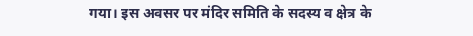गया। इस अवसर पर मंदिर समिति के सदस्य व क्षेत्र के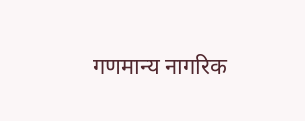गणमान्य नागरिक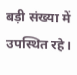बड़ी संख्या में उपस्थित रहे।